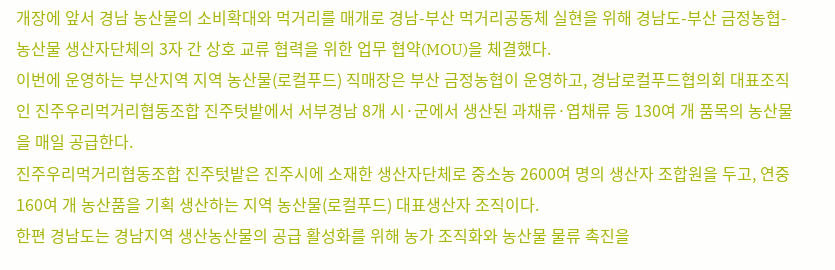개장에 앞서 경남 농산물의 소비확대와 먹거리를 매개로 경남-부산 먹거리공동체 실현을 위해 경남도-부산 금정농협-농산물 생산자단체의 3자 간 상호 교류 협력을 위한 업무 협약(MOU)을 체결했다.
이번에 운영하는 부산지역 지역 농산물(로컬푸드) 직매장은 부산 금정농협이 운영하고, 경남로컬푸드협의회 대표조직인 진주우리먹거리협동조합 진주텃밭에서 서부경남 8개 시·군에서 생산된 과채류·엽채류 등 130여 개 품목의 농산물을 매일 공급한다.
진주우리먹거리협동조합 진주텃밭은 진주시에 소재한 생산자단체로 중소농 2600여 명의 생산자 조합원을 두고, 연중 160여 개 농산품을 기획 생산하는 지역 농산물(로컬푸드) 대표생산자 조직이다.
한편 경남도는 경남지역 생산농산물의 공급 활성화를 위해 농가 조직화와 농산물 물류 촉진을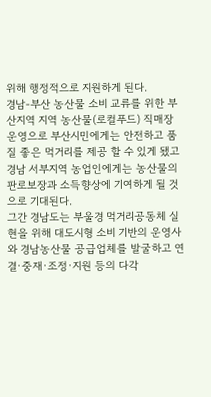위해 행정적으로 지원하게 된다.
경남-부산 농산물 소비 교류를 위한 부산지역 지역 농산물(로컬푸드) 직매장 운영으로 부산시민에게는 안전하고 품질 좋은 먹거리를 제공 할 수 있게 됐고 경남 서부지역 농업인에게는 농산물의 판로보장과 소득향상에 기여하게 될 것으로 기대된다.
그간 경남도는 부울경 먹거리공동체 실현을 위해 대도시형 소비 기반의 운영사와 경남농산물 공급업체를 발굴하고 연결·중재·조정·지원 등의 다각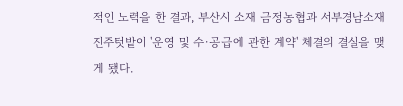적인 노력을 한 결과, 부산시 소재 금정농협과 서부경남소재 진주텃밭이 '운영 및 수·공급에 관한 계약' 체결의 결실을 맺게 됐다.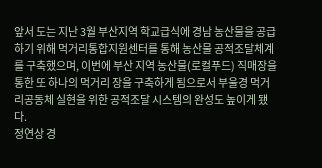앞서 도는 지난 3월 부산지역 학교급식에 경남 농산물을 공급하기 위해 먹거리통합지원센터를 통해 농산물 공적조달체계를 구축했으며, 이번에 부산 지역 농산물(로컬푸드) 직매장을 통한 또 하나의 먹거리 장을 구축하게 됨으로서 부울경 먹거리공동체 실현을 위한 공적조달 시스템의 완성도 높이게 됐다.
정연상 경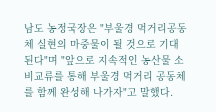남도 농정국장은 "부울경 먹거리공동체 실현의 마중물이 될 것으로 기대된다"며 "앞으로 지속적인 농산물 소비교류를 통해 부울경 먹거리 공동체를 함께 완성해 나가자"고 말했다.